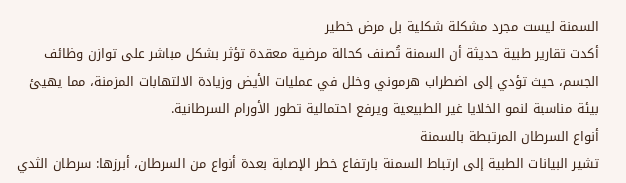السمنة ليست مجرد مشكلة شكلية بل مرض خطير
أكدت تقارير طبية حديثة أن السمنة تُصنف كحالة مرضية معقدة تؤثر بشكل مباشر على توازن وظائف الجسم، حيث تؤدي إلى اضطراب هرموني وخلل في عمليات الأيض وزيادة الالتهابات المزمنة، مما يهيئ بيئة مناسبة لنمو الخلايا غير الطبيعية ويرفع احتمالية تطور الأورام السرطانية.
أنواع السرطان المرتبطة بالسمنة
تشير البيانات الطبية إلى ارتباط السمنة بارتفاع خطر الإصابة بعدة أنواع من السرطان، أبرزها: سرطان الثدي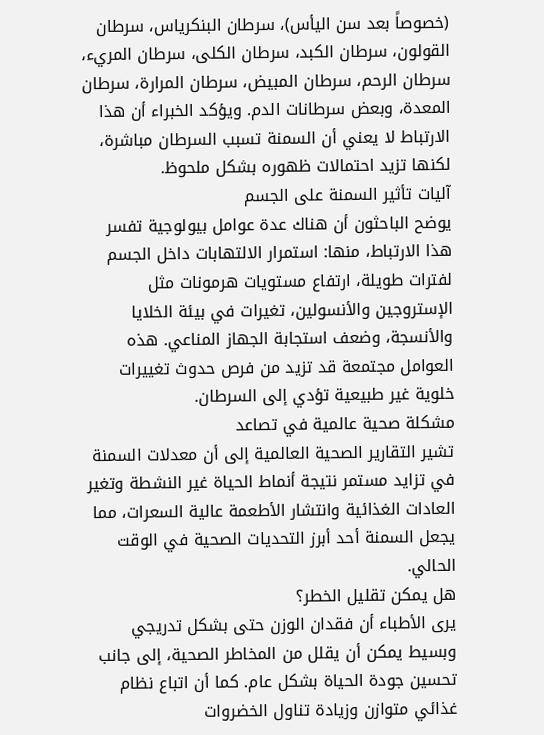(خصوصاً بعد سن اليأس)، سرطان البنكرياس، سرطان القولون، سرطان الكبد، سرطان الكلى، سرطان المريء، سرطان الرحم، سرطان المبيض، سرطان المرارة، سرطان المعدة، وبعض سرطانات الدم. ويؤكد الخبراء أن هذا الارتباط لا يعني أن السمنة تسبب السرطان مباشرة، لكنها تزيد احتمالات ظهوره بشكل ملحوظ.
آليات تأثير السمنة على الجسم
يوضح الباحثون أن هناك عدة عوامل بيولوجية تفسر هذا الارتباط، منها: استمرار الالتهابات داخل الجسم لفترات طويلة، ارتفاع مستويات هرمونات مثل الإستروجين والأنسولين، تغيرات في بيئة الخلايا والأنسجة، وضعف استجابة الجهاز المناعي. هذه العوامل مجتمعة قد تزيد من فرص حدوث تغييرات خلوية غير طبيعية تؤدي إلى السرطان.
مشكلة صحية عالمية في تصاعد
تشير التقارير الصحية العالمية إلى أن معدلات السمنة في تزايد مستمر نتيجة أنماط الحياة غير النشطة وتغير العادات الغذائية وانتشار الأطعمة عالية السعرات، مما يجعل السمنة أحد أبرز التحديات الصحية في الوقت الحالي.
هل يمكن تقليل الخطر؟
يرى الأطباء أن فقدان الوزن حتى بشكل تدريجي وبسيط يمكن أن يقلل من المخاطر الصحية، إلى جانب تحسين جودة الحياة بشكل عام. كما أن اتباع نظام غذائي متوازن وزيادة تناول الخضروات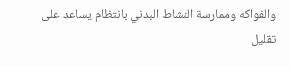والفواكه وممارسة النشاط البدني بانتظام يساعد على تقليل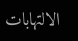الالتهابات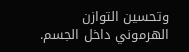وتحسين التوازن الهرموني داخل الجسم.